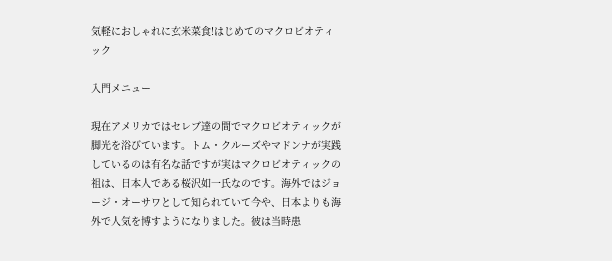気軽におしゃれに玄米菜食!はじめてのマクロビオティック

入門メニュー

現在アメリカではセレブ達の間でマクロビオティックが脚光を浴びています。トム・クルーズやマドンナが実践しているのは有名な話ですが実はマクロビオティックの祖は、日本人である桜沢如一氏なのです。海外ではジョージ・オーサワとして知られていて今や、日本よりも海外で人気を博すようになりました。彼は当時患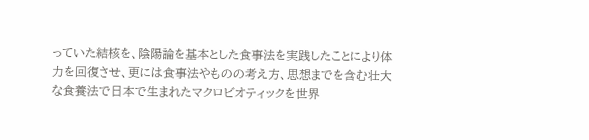っていた結核を、陰陽論を基本とした食事法を実践したことにより体力を回復させ、更には食事法やものの考え方、思想までを含む壮大な食養法で日本で生まれたマクロビオティックを世界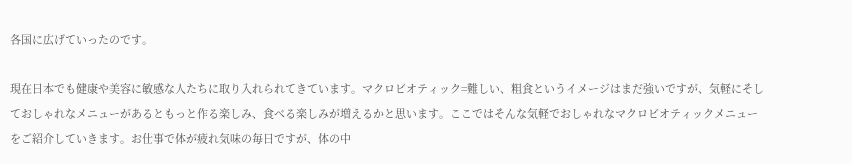各国に広げていったのです。

現在日本でも健康や美容に敏感な人たちに取り入れられてきています。マクロビオティック=難しい、粗食というイメージはまだ強いですが、気軽にそしておしゃれなメニューがあるともっと作る楽しみ、食べる楽しみが増えるかと思います。ここではそんな気軽でおしゃれなマクロビオティックメニューをご紹介していきます。お仕事で体が疲れ気味の毎日ですが、体の中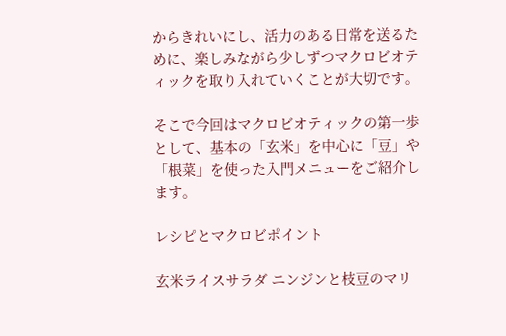からきれいにし、活力のある日常を送るために、楽しみながら少しずつマクロビオティックを取り入れていくことが大切です。

そこで今回はマクロビオティックの第一歩として、基本の「玄米」を中心に「豆」や「根菜」を使った入門メニューをご紹介します。

レシピとマクロビポイント

玄米ライスサラダ ニンジンと枝豆のマリ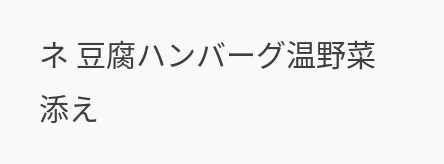ネ 豆腐ハンバーグ温野菜添え